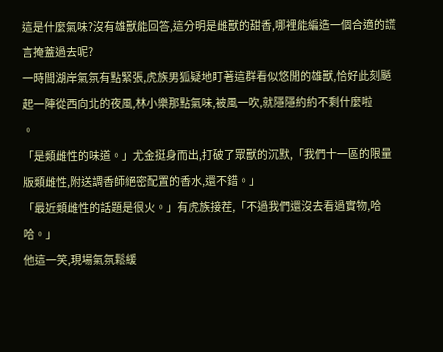這是什麼氣味?沒有雄獸能回答,這分明是雌獸的甜香,哪裡能編造一個合適的謊言掩蓋過去呢?
一時間湖岸氣氛有點緊張,虎族男狐疑地盯著這群看似悠閒的雄獸,恰好此刻颳起一陣從西向北的夜風,林小樂那點氣味,被風一吹,就隱隱約約不剩什麼啦
。
「是類雌性的味道。」尤金挺身而出,打破了眾獸的沉默,「我們十一區的限量版類雌性,附送調香師絕密配置的香水,還不錯。」
「最近類雌性的話題是很火。」有虎族接茬,「不過我們還沒去看過實物,哈哈。」
他這一笑,現場氣氛鬆緩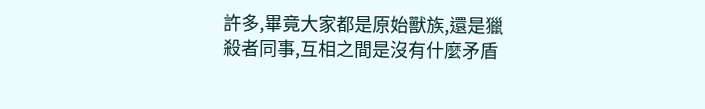許多,畢竟大家都是原始獸族,還是獵殺者同事,互相之間是沒有什麼矛盾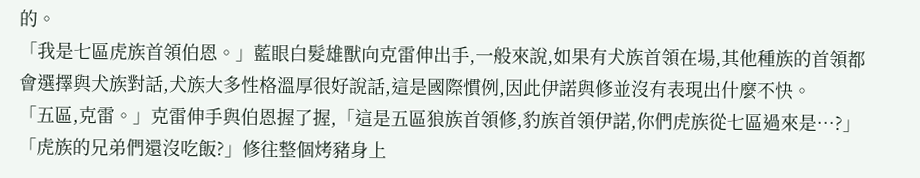的。
「我是七區虎族首領伯恩。」藍眼白髮雄獸向克雷伸出手,一般來說,如果有犬族首領在場,其他種族的首領都會選擇與犬族對話,犬族大多性格溫厚很好說話,這是國際慣例,因此伊諾與修並沒有表現出什麼不快。
「五區,克雷。」克雷伸手與伯恩握了握,「這是五區狼族首領修,豹族首領伊諾,你們虎族從七區過來是…?」
「虎族的兄弟們還沒吃飯?」修往整個烤豬身上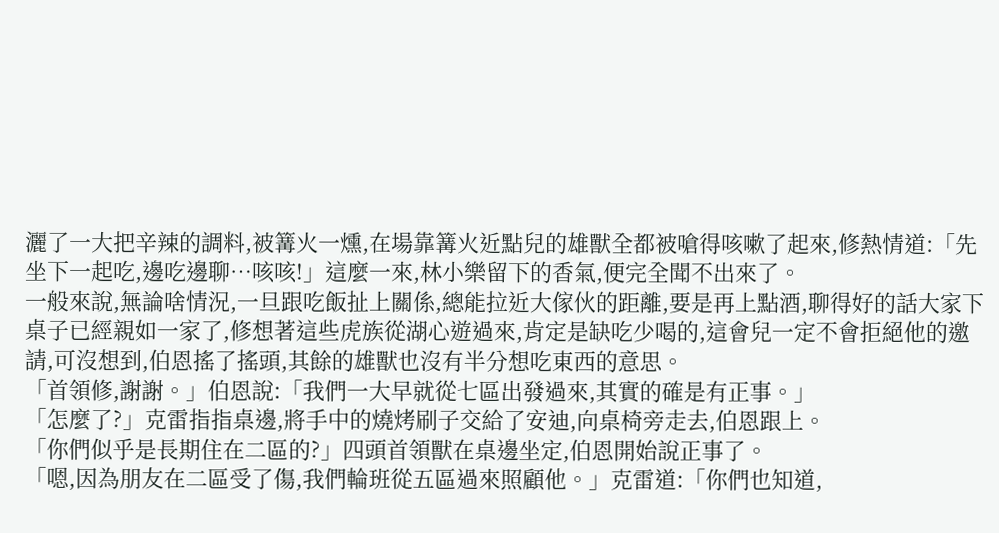灑了一大把辛辣的調料,被篝火一燻,在場靠篝火近點兒的雄獸全都被嗆得咳嗽了起來,修熱情道:「先坐下一起吃,邊吃邊聊…咳咳!」這麼一來,林小樂留下的香氣,便完全聞不出來了。
一般來說,無論啥情況,一旦跟吃飯扯上關係,總能拉近大傢伙的距離,要是再上點酒,聊得好的話大家下桌子已經親如一家了,修想著這些虎族從湖心遊過來,肯定是缺吃少喝的,這會兒一定不會拒絕他的邀請,可沒想到,伯恩搖了搖頭,其餘的雄獸也沒有半分想吃東西的意思。
「首領修,謝謝。」伯恩說:「我們一大早就從七區出發過來,其實的確是有正事。」
「怎麼了?」克雷指指桌邊,將手中的燒烤刷子交給了安迪,向桌椅旁走去,伯恩跟上。
「你們似乎是長期住在二區的?」四頭首領獸在桌邊坐定,伯恩開始說正事了。
「嗯,因為朋友在二區受了傷,我們輪班從五區過來照顧他。」克雷道:「你們也知道,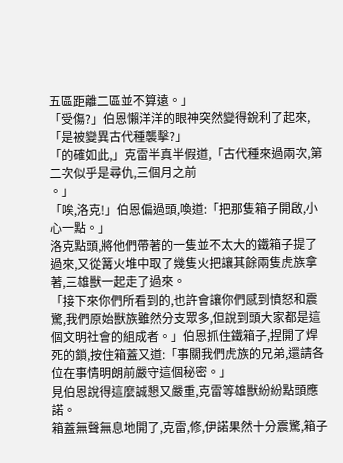五區距離二區並不算遠。」
「受傷?」伯恩懶洋洋的眼神突然變得銳利了起來,「是被變異古代種襲擊?」
「的確如此,」克雷半真半假道,「古代種來過兩次,第二次似乎是尋仇,三個月之前
。」
「唉,洛克!」伯恩偏過頭,喚道:「把那隻箱子開啟,小心一點。」
洛克點頭,將他們帶著的一隻並不太大的鐵箱子提了過來,又從篝火堆中取了幾隻火把讓其餘兩隻虎族拿著,三雄獸一起走了過來。
「接下來你們所看到的,也許會讓你們感到憤怒和震驚,我們原始獸族雖然分支眾多,但說到頭大家都是這個文明社會的組成者。」伯恩抓住鐵箱子,捏開了焊死的鎖,按住箱蓋又道:「事關我們虎族的兄弟,還請各位在事情明朗前嚴守這個秘密。」
見伯恩說得這麼誠懇又嚴重,克雷等雄獸紛紛點頭應諾。
箱蓋無聲無息地開了,克雷,修,伊諾果然十分震驚,箱子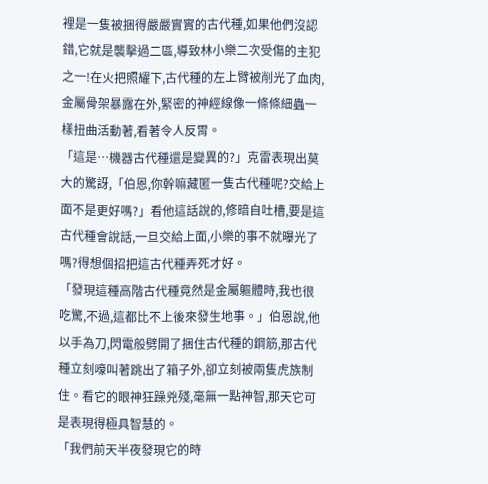裡是一隻被捆得嚴嚴實實的古代種,如果他們沒認錯,它就是襲擊過二區,導致林小樂二次受傷的主犯之一!在火把照耀下,古代種的左上臂被削光了血肉,金屬骨架暴露在外,緊密的神經線像一條條細蟲一樣扭曲活動著,看著令人反胃。
「這是…機器古代種還是變異的?」克雷表現出莫大的驚訝,「伯恩,你幹嘛藏匿一隻古代種呢?交給上面不是更好嗎?」看他這話說的,修暗自吐槽,要是這古代種會說話,一旦交給上面,小樂的事不就曝光了嗎?得想個招把這古代種弄死才好。
「發現這種高階古代種竟然是金屬軀體時,我也很吃驚,不過,這都比不上後來發生地事。」伯恩說,他以手為刀,閃電般劈開了捆住古代種的鋼筋,那古代種立刻嚎叫著跳出了箱子外,卻立刻被兩隻虎族制住。看它的眼神狂躁兇殘,毫無一點神智,那天它可是表現得極具智慧的。
「我們前天半夜發現它的時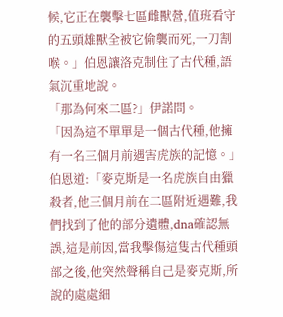候,它正在襲擊七區雌獸營,值班看守的五頭雄獸全被它偷襲而死,一刀割喉。」伯恩讓洛克制住了古代種,語氣沉重地說。
「那為何來二區?」伊諾問。
「因為這不單單是一個古代種,他擁有一名三個月前遇害虎族的記憶。」伯恩道:「麥克斯是一名虎族自由獵殺者,他三個月前在二區附近遇難,我們找到了他的部分遺體,dna確認無誤,這是前因,當我擊傷這隻古代種頭部之後,他突然聲稱自己是麥克斯,所說的處處細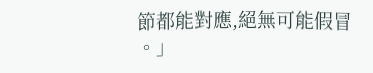節都能對應,絕無可能假冒
。」